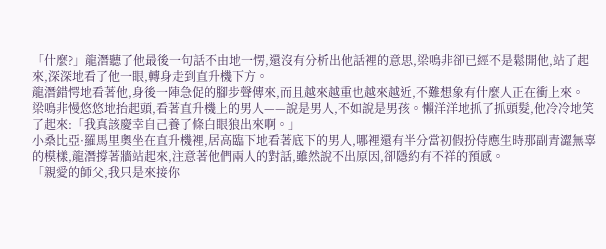「什麼?」龍潛聽了他最後一句話不由地一愣,還沒有分析出他話裡的意思,梁鳴非卻已經不是鬆開他,站了起來,深深地看了他一眼,轉身走到直升機下方。
龍潛錯愕地看著他,身後一陣急促的腳步聲傳來,而且越來越重也越來越近,不難想象有什麼人正在衝上來。
梁鳴非慢悠悠地抬起頭,看著直升機上的男人——說是男人,不如說是男孩。懶洋洋地抓了抓頭髮,他冷冷地笑了起來:「我真該慶幸自己養了條白眼狼出來啊。」
小桑比亞·羅馬里奧坐在直升機裡,居高臨下地看著底下的男人,哪裡還有半分當初假扮侍應生時那副青澀無辜的模樣,龍潛撐著牆站起來,注意著他們兩人的對話,雖然說不出原因,卻隱約有不祥的預感。
「親愛的師父,我只是來接你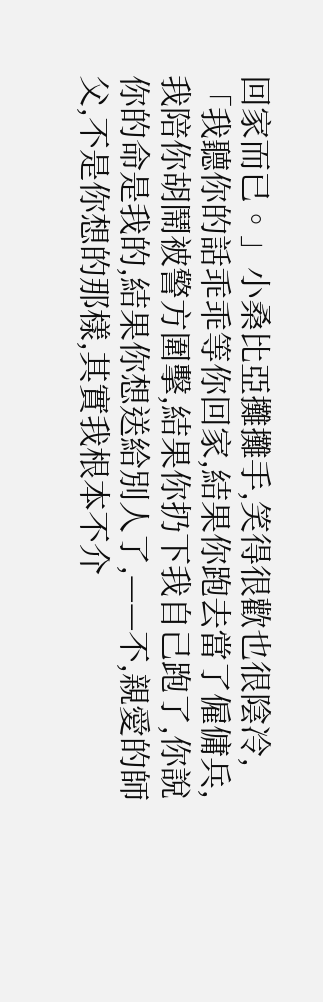回家而已。」小桑比亞攤攤手,笑得很歡也很陰冷,「我聽你的話乖乖等你回家,結果你跑去當了僱傭兵,我陪你胡鬧被警方圍擊,結果你扔下我自己跑了,你說你的命是我的,結果你想送給別人了,——不,親愛的師父,不是你想的那樣,其實我根本不介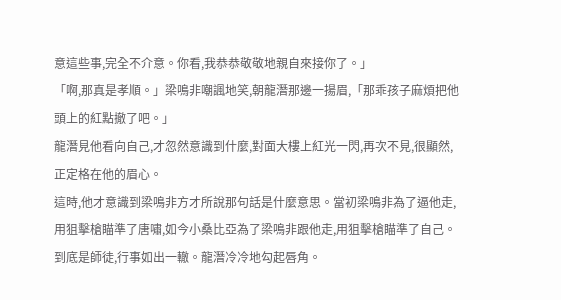意這些事,完全不介意。你看,我恭恭敬敬地親自來接你了。」
「啊,那真是孝順。」梁鳴非嘲諷地笑,朝龍潛那邊一揚眉,「那乖孩子麻煩把他頭上的紅點撤了吧。」
龍潛見他看向自己,才忽然意識到什麼,對面大樓上紅光一閃,再次不見,很顯然,正定格在他的眉心。
這時,他才意識到梁鳴非方才所說那句話是什麼意思。當初梁鳴非為了逼他走,用狙擊槍瞄準了唐嘯,如今小桑比亞為了梁鳴非跟他走,用狙擊槍瞄準了自己。
到底是師徒,行事如出一轍。龍潛冷冷地勾起唇角。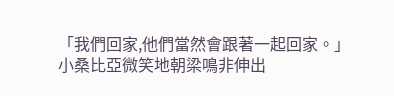「我們回家,他們當然會跟著一起回家。」小桑比亞微笑地朝梁鳴非伸出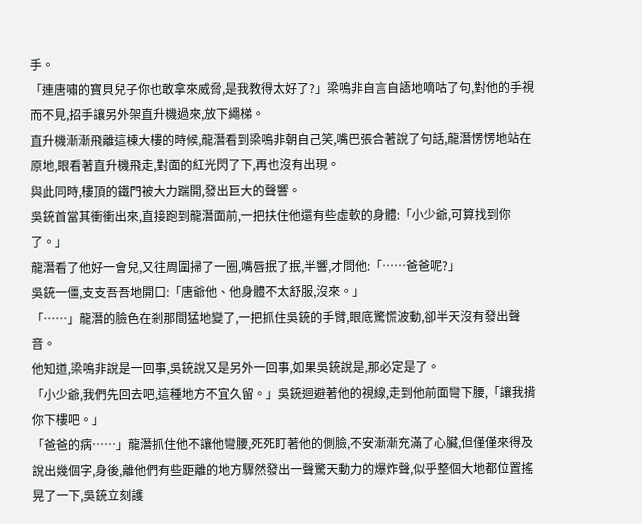手。
「連唐嘯的寶貝兒子你也敢拿來威脅,是我教得太好了?」梁鳴非自言自語地嘀咕了句,對他的手視而不見,招手讓另外架直升機過來,放下繩梯。
直升機漸漸飛離這棟大樓的時候,龍潛看到梁鳴非朝自己笑,嘴巴張合著說了句話,龍潛愣愣地站在原地,眼看著直升機飛走,對面的紅光閃了下,再也沒有出現。
與此同時,樓頂的鐵門被大力踹開,發出巨大的聲響。
吳銃首當其衝衝出來,直接跑到龍潛面前,一把扶住他還有些虛軟的身體:「小少爺,可算找到你了。」
龍潛看了他好一會兒,又往周圍掃了一圈,嘴唇抿了抿,半響,才問他:「……爸爸呢?」
吳銃一僵,支支吾吾地開口:「唐爺他、他身體不太舒服,沒來。」
「……」龍潛的臉色在剎那間猛地變了,一把抓住吳銃的手臂,眼底驚慌波動,卻半天沒有發出聲音。
他知道,梁鳴非說是一回事,吳銃說又是另外一回事,如果吳銃說是,那必定是了。
「小少爺,我們先回去吧,這種地方不宜久留。」吳銃迴避著他的視線,走到他前面彎下腰,「讓我揹你下樓吧。」
「爸爸的病……」龍潛抓住他不讓他彎腰,死死盯著他的側臉,不安漸漸充滿了心臟,但僅僅來得及說出幾個字,身後,離他們有些距離的地方驟然發出一聲驚天動力的爆炸聲,似乎整個大地都位置搖晃了一下,吳銃立刻護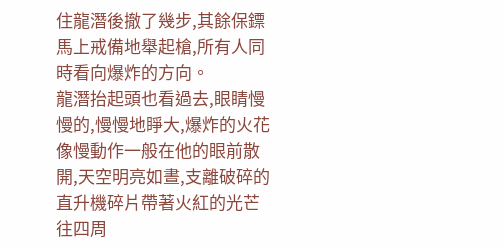住龍潛後撤了幾步,其餘保鏢馬上戒備地舉起槍,所有人同時看向爆炸的方向。
龍潛抬起頭也看過去,眼睛慢慢的,慢慢地睜大,爆炸的火花像慢動作一般在他的眼前散開,天空明亮如晝,支離破碎的直升機碎片帶著火紅的光芒往四周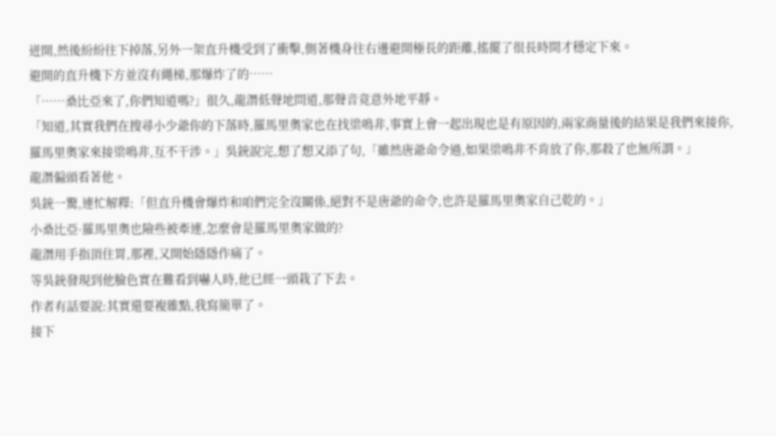迸開,然後紛紛往下掉落,另外一架直升機受到了衝擊,側著機身往右邊避開極長的距離,搖擺了很長時間才穩定下來。
避開的直升機下方並沒有繩梯,那爆炸了的……
「……桑比亞來了,你們知道嗎?」很久,龍潛低聲地問道,那聲音竟意外地平靜。
「知道,其實我們在搜尋小少爺你的下落時,羅馬里奧家也在找梁鳴非,事實上會一起出現也是有原因的,兩家商量後的結果是我們來接你,羅馬里奧家來接梁鳴非,互不干涉。」吳銃說完,想了想又添了句,「雖然唐爺命令過,如果梁鳴非不肯放了你,那殺了也無所謂。」
龍潛偏頭看著他。
吳銃一驚,連忙解釋:「但直升機會爆炸和咱們完全沒關係,絕對不是唐爺的命令,也許是羅馬里奧家自己乾的。」
小桑比亞·羅馬里奧也險些被牽連,怎麼會是羅馬里奧家做的?
龍潛用手指頂住胃,那裡,又開始隱隱作痛了。
等吳銃發現到他臉色實在難看到嚇人時,他已經一頭栽了下去。
作者有話要說:其實還要複雜點,我寫簡單了。
接下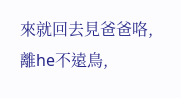來就回去見爸爸咯,離he不遠鳥,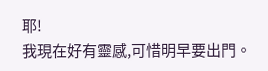耶!
我現在好有靈感,可惜明早要出門。